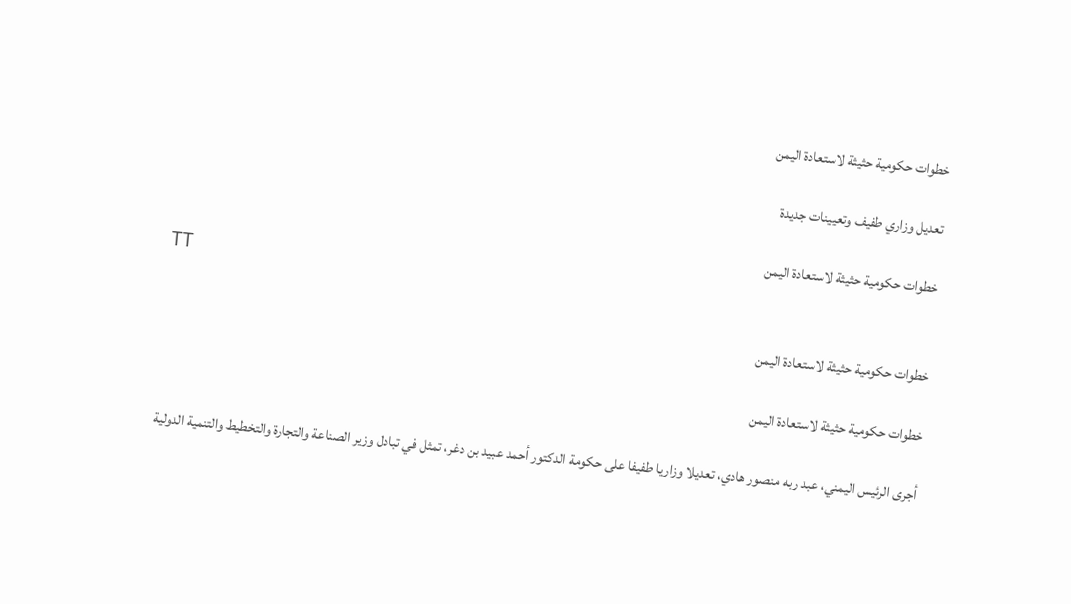خطوات حكومية حثيثة لاستعادة اليمن

تعديل وزاري طفيف وتعيينات جديدة

خطوات حكومية حثيثة لاستعادة اليمن
TT

خطوات حكومية حثيثة لاستعادة اليمن

خطوات حكومية حثيثة لاستعادة اليمن

أجرى الرئيس اليمني، عبد ربه منصور هادي، تعديلا وزاريا طفيفا على حكومة الدكتور أحمد عبيد بن دغر، تمثل في تبادل وزير الصناعة والتجارة والتخطيط والتنمية الدولية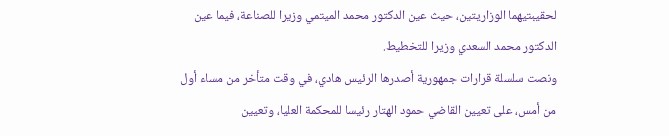لحقيبتيهما الوزاريتين، حيث عين الدكتور محمد الميتمي وزيرا للصناعة، فيما عين الدكتور محمد السعدي وزيرا للتخطيط.
ونصت سلسلة قرارات جمهورية أصدرها الرئيس هادي، في وقت متأخر من مساء أول من أمس، على تعيين القاضي حمود الهتار رئيسا للمحكمة العليا، وتعيين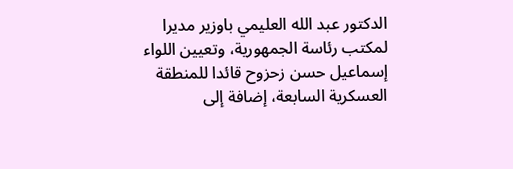الدكتور عبد الله العليمي باوزير مديرا لمكتب رئاسة الجمهورية، وتعيين اللواء إسماعيل حسن زحزوح قائدا للمنطقة العسكرية السابعة، إضافة إلى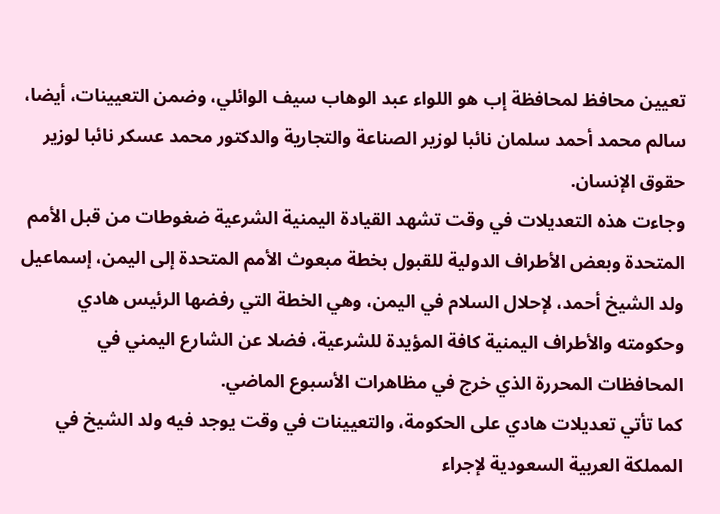تعيين محافظ لمحافظة إب هو اللواء عبد الوهاب سيف الوائلي، وضمن التعيينات، أيضا، سالم محمد أحمد سلمان نائبا لوزير الصناعة والتجارية والدكتور محمد عسكر نائبا لوزير حقوق الإنسان.
وجاءت هذه التعديلات في وقت تشهد القيادة اليمنية الشرعية ضغوطات من قبل الأمم المتحدة وبعض الأطراف الدولية للقبول بخطة مبعوث الأمم المتحدة إلى اليمن، إسماعيل ولد الشيخ أحمد، لإحلال السلام في اليمن، وهي الخطة التي رفضها الرئيس هادي وحكومته والأطراف اليمنية كافة المؤيدة للشرعية، فضلا عن الشارع اليمني في المحافظات المحررة الذي خرج في مظاهرات الأسبوع الماضي.
كما تأتي تعديلات هادي على الحكومة، والتعيينات في وقت يوجد فيه ولد الشيخ في المملكة العربية السعودية لإجراء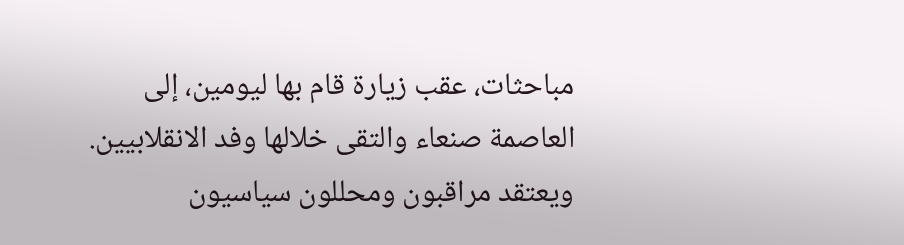مباحثات، عقب زيارة قام بها ليومين، إلى العاصمة صنعاء والتقى خلالها وفد الانقلابيين.
ويعتقد مراقبون ومحللون سياسيون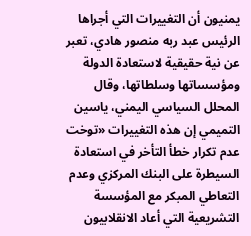يمنيون أن التغييرات التي أجراها الرئيس عبد ربه منصور هادي، تعبر عن نية حقيقية لاستعادة الدولة ومؤسساتها وسلطاتها، وقال المحلل السياسي اليمني، ياسين التميمي إن هذه التغييرات «توخت عدم تكرار خطأ التأخر في استعادة السيطرة على البنك المركزي وعدم التعاطي المبكر مع المؤسسة التشريعية التي أعاد الانقلابيون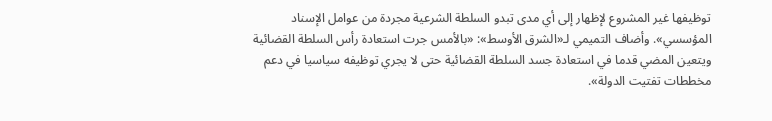توظيفها غير المشروع لإظهار إلى أي مدى تبدو السلطة الشرعية مجردة من عوامل الإسناد المؤسسي». وأضاف التميمي لـ«الشرق الأوسط»: «بالأمس جرت استعادة رأس السلطة القضائية ويتعين المضي قدما في استعادة جسد السلطة القضائية حتى لا يجري توظيفه سياسيا في دعم مخططات تفتيت الدولة».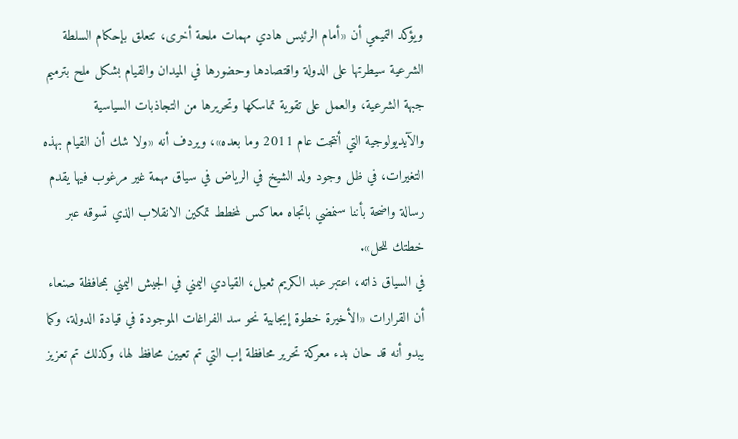ويؤكد التميمي أن «أمام الرئيس هادي مهمات ملحة أخرى، تتعلق بإحكام السلطة الشرعية سيطرتها على الدولة واقتصادها وحضورها في الميدان والقيام بشكل ملح بترميم جبهة الشرعية، والعمل على تقوية تماسكها وتحريرها من التجاذبات السياسية والآيديولوجية التي أنتجت عام 2011 وما بعده»، ويردف أنه «ولا شك أن القيام بهذه التغيرات، في ظل وجود ولد الشيخ في الرياض في سياق مهمة غير مرغوب فيها يقدم رسالة واضحة بأننا سنمضي باتجاه معاكس لمخطط تمكين الانقلاب الذي تسوقه عبر خطتك للحل».
في السياق ذاته، اعتبر عبد الكريم ثعيل، القيادي اليمني في الجيش اليمني بمحافظة صنعاء أن القرارات «الأخيرة خطوة إيجابية نحو سد الفراغات الموجودة في قيادة الدولة، وكما يبدو أنه قد حان بدء معركة تحرير محافظة إب التي تم تعيين محافظ لها، وكذلك تم تعزيز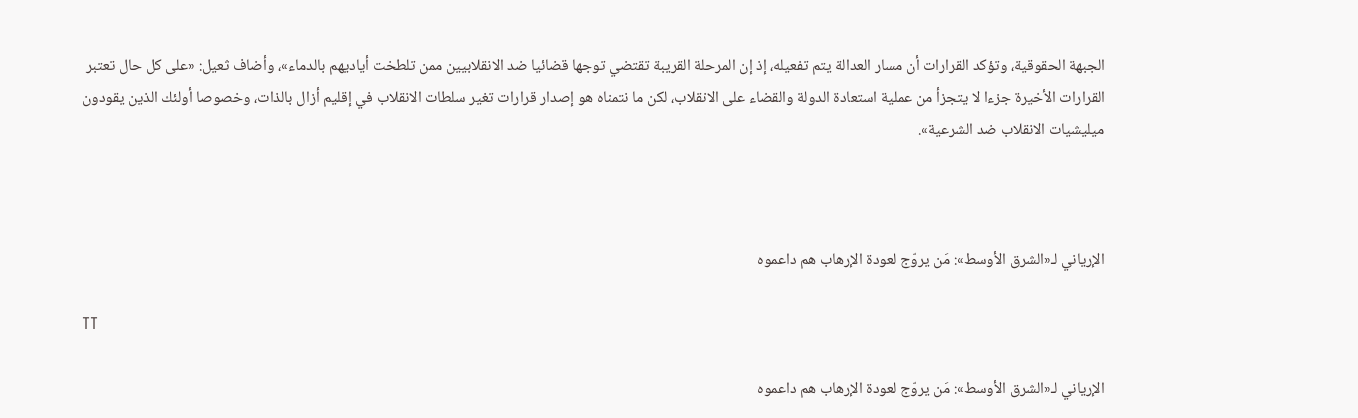الجبهة الحقوقية، وتؤكد القرارات أن مسار العدالة يتم تفعيله، إذ إن المرحلة القريبة تقتضي توجها قضائيا ضد الانقلابيين ممن تلطخت أياديهم بالدماء»، وأضاف ثعيل: «على كل حال تعتبر القرارات الأخيرة جزءا لا يتجزأ من عملية استعادة الدولة والقضاء على الانقلاب، لكن ما نتمناه هو إصدار قرارات تغير سلطات الانقلاب في إقليم أزال بالذات، وخصوصا أولئك الذين يقودون ميليشيات الانقلاب ضد الشرعية».



الإرياني لـ«الشرق الأوسط»: مَن يروّج لعودة الإرهاب هم داعموه

TT

الإرياني لـ«الشرق الأوسط»: مَن يروّج لعودة الإرهاب هم داعموه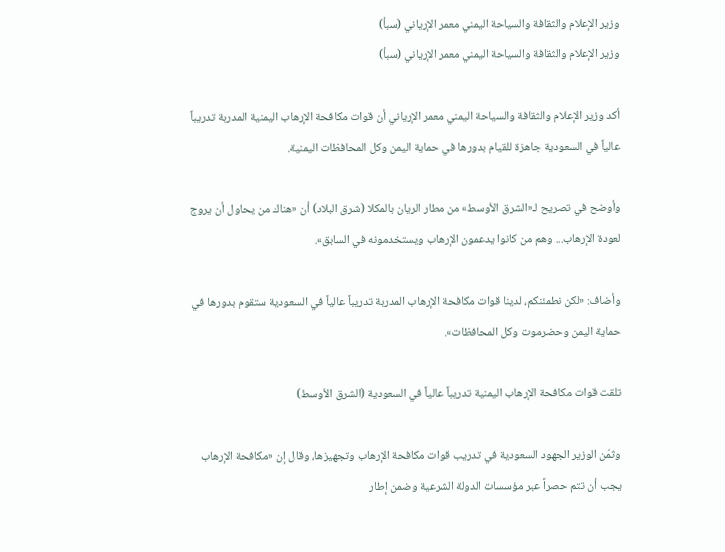وزير الإعلام والثقافة والسياحة اليمني معمر الإرياني (سبأ)
وزير الإعلام والثقافة والسياحة اليمني معمر الإرياني (سبأ)

أكد وزير الإعلام والثقافة والسياحة اليمني معمر الإرياني أن قوات مكافحة الإرهاب اليمنية المدربة تدريباً عالياً في السعودية جاهزة للقيام بدورها في حماية اليمن وكل المحافظات اليمنية.

وأوضح في تصريح لـ«الشرق الأوسط» من مطار الريان بالمكلا (شرق البلاد) أن «هناك من يحاول أن يروج لعودة الإرهاب... وهم من كانوا يدعمون الإرهاب ويستخدمونه في السابق».

وأضاف: «لكن نطمئنكم، لدينا قوات مكافحة الإرهاب المدربة تدريباً عالياً في السعودية ستقوم بدورها في حماية اليمن وحضرموت وكل المحافظات».

تلقت قوات مكافحة الإرهاب اليمنية تدريباً عالياً في السعودية (الشرق الأوسط)

وثمّن الوزير الجهود السعودية في تدريب قوات مكافحة الإرهاب وتجهيزها، وقال إن «مكافحة الإرهاب يجب أن تتم حصراً عبر مؤسسات الدولة الشرعية وضمن إطار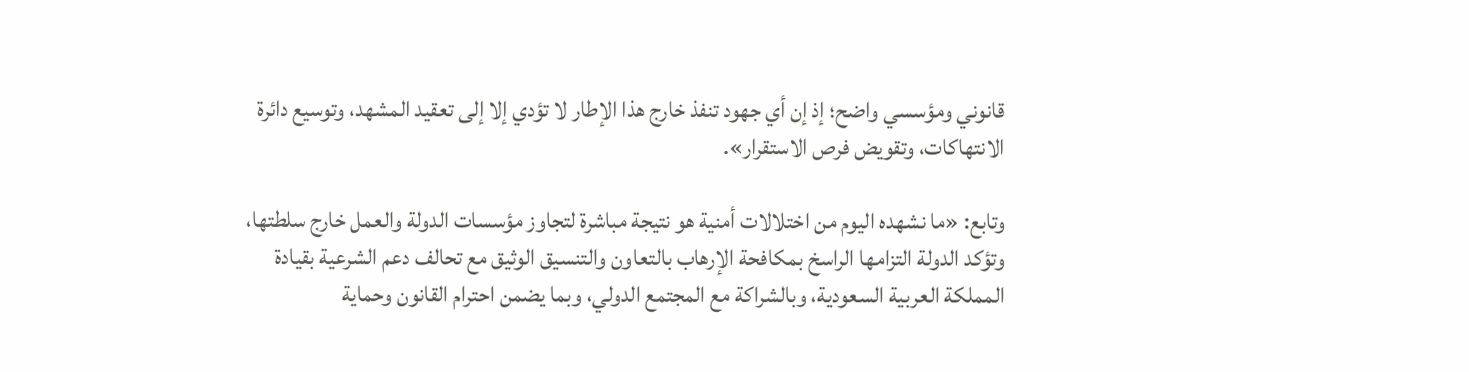قانوني ومؤسسي واضح؛ إذ إن أي جهود تنفذ خارج هذا الإطار لا تؤدي إلا إلى تعقيد المشهد، وتوسيع دائرة الانتهاكات، وتقويض فرص الاستقرار».

وتابع: «ما نشهده اليوم من اختلالات أمنية هو نتيجة مباشرة لتجاوز مؤسسات الدولة والعمل خارج سلطتها، وتؤكد الدولة التزامها الراسخ بمكافحة الإرهاب بالتعاون والتنسيق الوثيق مع تحالف دعم الشرعية بقيادة المملكة العربية السعودية، وبالشراكة مع المجتمع الدولي، وبما يضمن احترام القانون وحماية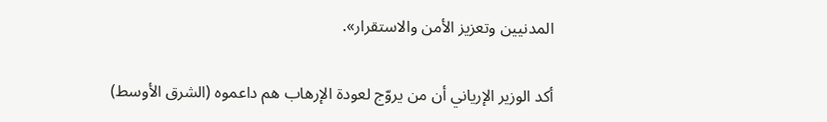المدنيين وتعزيز الأمن والاستقرار».

أكد الوزير الإرياني أن من يروّج لعودة الإرهاب هم داعموه (الشرق الأوسط)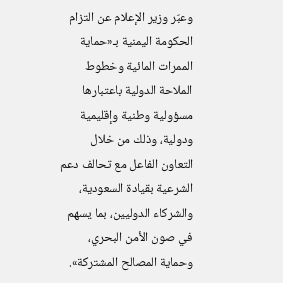وعبّر وزير الإعلام عن التزام الحكومة اليمنية بـ«حماية الممرات المائية وخطوط الملاحة الدولية باعتبارها مسؤولية وطنية وإقليمية ودولية، وذلك من خلال التعاون الفاعل مع تحالف دعم الشرعية بقيادة السعودية، والشركاء الدوليين، بما يسهم في صون الأمن البحري، وحماية المصالح المشتركة».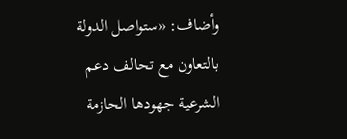وأضاف: «ستواصل الدولة بالتعاون مع تحالف دعم الشرعية جهودها الحازمة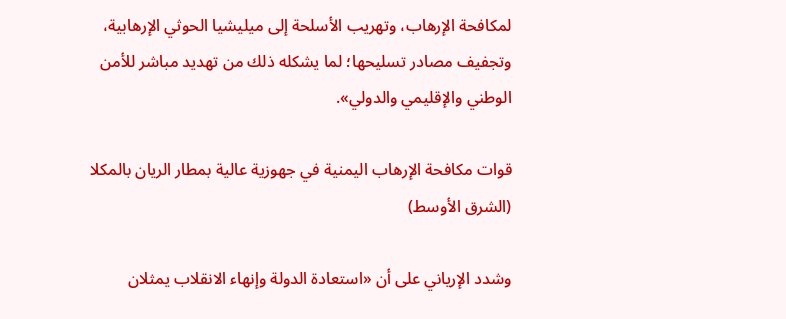لمكافحة الإرهاب، وتهريب الأسلحة إلى ميليشيا الحوثي الإرهابية، وتجفيف مصادر تسليحها؛ لما يشكله ذلك من تهديد مباشر للأمن الوطني والإقليمي والدولي».

قوات مكافحة الإرهاب اليمنية في جهوزية عالية بمطار الريان بالمكلا (الشرق الأوسط)

وشدد الإرياني على أن «استعادة الدولة وإنهاء الانقلاب يمثلان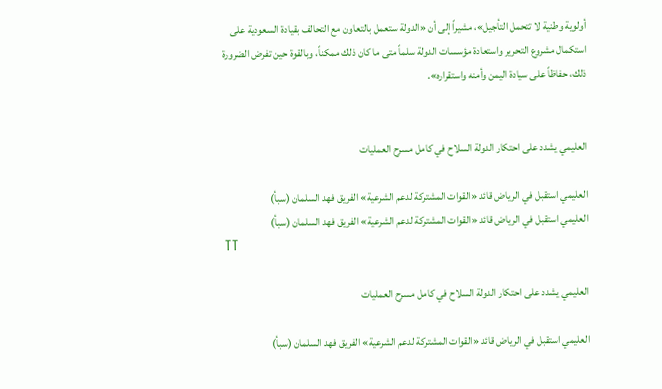أولوية وطنية لا تتحمل التأجيل»، مشيراً إلى أن «الدولة ستعمل بالتعاون مع التحالف بقيادة السعودية على استكمال مشروع التحرير واستعادة مؤسسات الدولة سلماً متى ما كان ذلك ممكناً، وبالقوة حين تفرض الضرورة ذلك، حفاظاً على سيادة اليمن وأمنه واستقراره».


العليمي يشدد على احتكار الدولة السلاح في كامل مسرح العمليات

العليمي استقبل في الرياض قائد «القوات المشتركة لدعم الشرعية» الفريق فهد السلمان (سبأ)
العليمي استقبل في الرياض قائد «القوات المشتركة لدعم الشرعية» الفريق فهد السلمان (سبأ)
TT

العليمي يشدد على احتكار الدولة السلاح في كامل مسرح العمليات

العليمي استقبل في الرياض قائد «القوات المشتركة لدعم الشرعية» الفريق فهد السلمان (سبأ)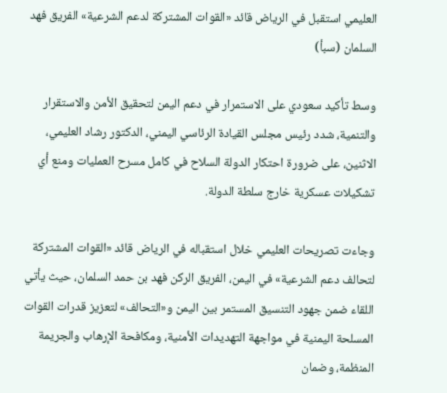العليمي استقبل في الرياض قائد «القوات المشتركة لدعم الشرعية» الفريق فهد السلمان (سبأ)

وسط تأكيد سعودي على الاستمرار في دعم اليمن لتحقيق الأمن والاستقرار والتنمية، شدد رئيس مجلس القيادة الرئاسي اليمني، الدكتور رشاد العليمي، الاثنين، على ضرورة احتكار الدولة السلاح في كامل مسرح العمليات ومنع أي تشكيلات عسكرية خارج سلطة الدولة.

وجاءت تصريحات العليمي خلال استقباله في الرياض قائد «القوات المشتركة لتحالف دعم الشرعية» في اليمن، الفريق الركن فهد بن حمد السلمان، حيث يأتي اللقاء ضمن جهود التنسيق المستمر بين اليمن و«التحالف» لتعزيز قدرات القوات المسلحة اليمنية في مواجهة التهديدات الأمنية، ومكافحة الإرهاب والجريمة المنظمة، وضمان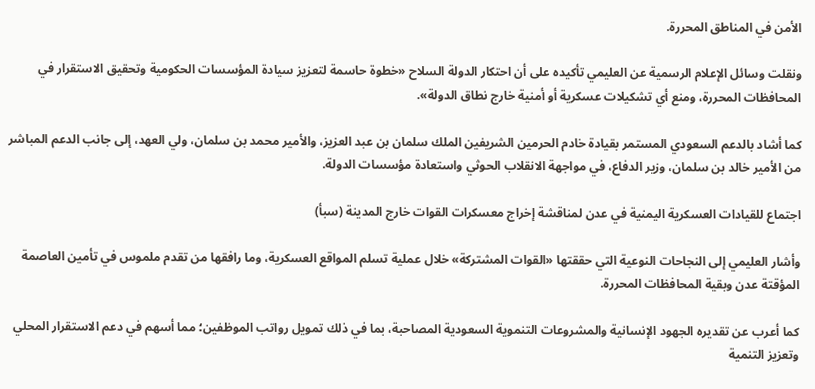الأمن في المناطق المحررة.

ونقلت وسائل الإعلام الرسمية عن العليمي تأكيده على أن احتكار الدولة السلاح «خطوة حاسمة لتعزيز سيادة المؤسسات الحكومية وتحقيق الاستقرار في المحافظات المحررة، ومنع أي تشكيلات عسكرية أو أمنية خارج نطاق الدولة».

كما أشاد بالدعم السعودي المستمر بقيادة خادم الحرمين الشريفين الملك سلمان بن عبد العزيز، والأمير محمد بن سلمان، ولي العهد، إلى جانب الدعم المباشر من الأمير خالد بن سلمان، وزير الدفاع، في مواجهة الانقلاب الحوثي واستعادة مؤسسات الدولة.

اجتماع للقيادات العسكرية اليمنية في عدن لمناقشة إخراج معسكرات القوات خارج المدينة (سبأ)

وأشار العليمي إلى النجاحات النوعية التي حققتها «القوات المشتركة» خلال عملية تسلم المواقع العسكرية، وما رافقها من تقدم ملموس في تأمين العاصمة المؤقتة عدن وبقية المحافظات المحررة.

كما أعرب عن تقديره الجهود الإنسانية والمشروعات التنموية السعودية المصاحبة، بما في ذلك تمويل رواتب الموظفين؛ مما أسهم في دعم الاستقرار المحلي وتعزيز التنمية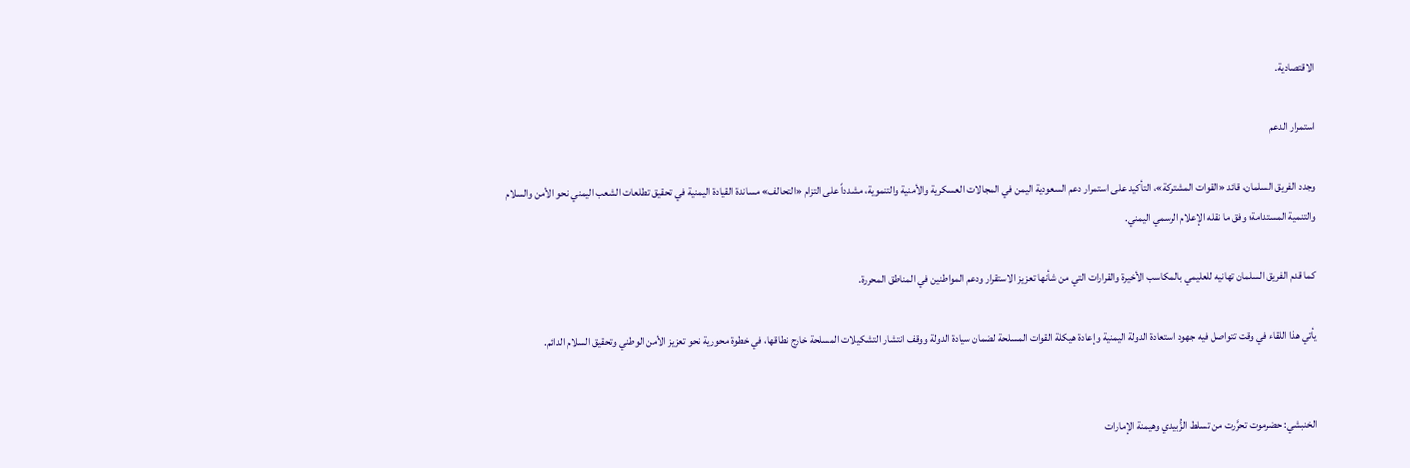الاقتصادية.

استمرار الدعم

وجدد الفريق السلمان، قائد «القوات المشتركة»، التأكيد على استمرار دعم السعودية اليمن في المجالات العسكرية والأمنية والتنموية، مشدداً على التزام «التحالف» مساندة القيادة اليمنية في تحقيق تطلعات الشعب اليمني نحو الأمن والسلام والتنمية المستدامة؛ وفق ما نقله الإعلام الرسمي اليمني.

كما قدم الفريق السلمان تهانيه للعليمي بالمكاسب الأخيرة والقرارات التي من شأنها تعزيز الاستقرار ودعم المواطنين في المناطق المحررة.

يأتي هذا اللقاء في وقت تتواصل فيه جهود استعادة الدولة اليمنية وإعادة هيكلة القوات المسلحة لضمان سيادة الدولة ووقف انتشار التشكيلات المسلحة خارج نطاقها، في خطوة محورية نحو تعزيز الأمن الوطني وتحقيق السلام الدائم.


الخنبشي: حضرموت تحرَّرت من تسلط الزُّبيدي وهيمنة الإمارات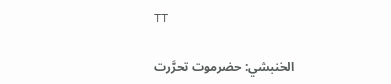TT

الخنبشي: حضرموت تحرَّرت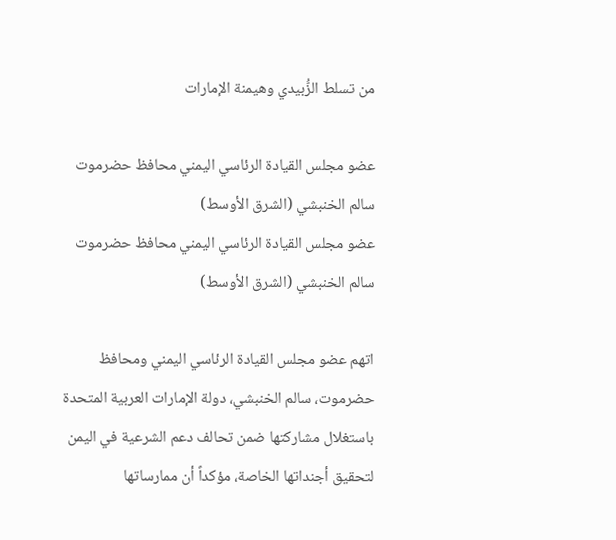من تسلط الزُّبيدي وهيمنة الإمارات

عضو مجلس القيادة الرئاسي اليمني محافظ حضرموت سالم الخنبشي (الشرق الأوسط)
عضو مجلس القيادة الرئاسي اليمني محافظ حضرموت سالم الخنبشي (الشرق الأوسط)

اتهم عضو مجلس القيادة الرئاسي اليمني ومحافظ حضرموت، سالم الخنبشي، دولة الإمارات العربية المتحدة باستغلال مشاركتها ضمن تحالف دعم الشرعية في اليمن لتحقيق أجنداتها الخاصة، مؤكداً أن ممارساتها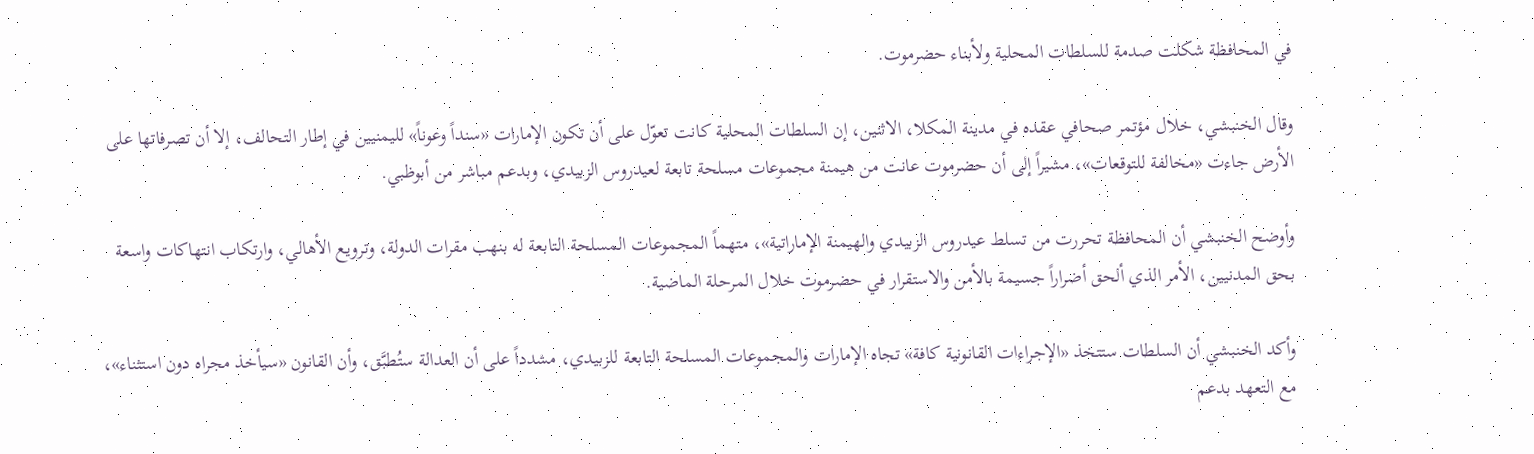في المحافظة شكلت صدمة للسلطات المحلية ولأبناء حضرموت.

وقال الخنبشي، خلال مؤتمر صحافي عقده في مدينة المكلا، الاثنين، إن السلطات المحلية كانت تعوّل على أن تكون الإمارات «سنداً وعوناً» لليمنيين في إطار التحالف، إلا أن تصرفاتها على الأرض جاءت «مخالفة للتوقعات»، مشيراً إلى أن حضرموت عانت من هيمنة مجموعات مسلحة تابعة لعيدروس الزبيدي، وبدعم مباشر من أبوظبي.

وأوضح الخنبشي أن المحافظة تحررت من تسلط عيدروس الزبيدي والهيمنة الإماراتية»، متهماً المجموعات المسلحة التابعة له بنهب مقرات الدولة، وترويع الأهالي، وارتكاب انتهاكات واسعة بحق المدنيين، الأمر الذي ألحق أضراراً جسيمة بالأمن والاستقرار في حضرموت خلال المرحلة الماضية.

وأكد الخنبشي أن السلطات ستتخذ «الإجراءات القانونية كافة» تجاه الإمارات والمجموعات المسلحة التابعة للزبيدي، مشدداً على أن العدالة ستُطبَّق، وأن القانون «سيأخذ مجراه دون استثناء»، مع التعهد بدعم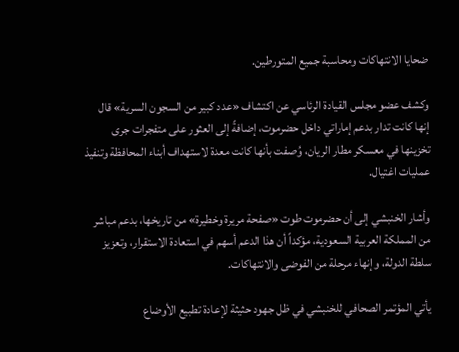ضحايا الانتهاكات ومحاسبة جميع المتورطين.

وكشف عضو مجلس القيادة الرئاسي عن اكتشاف «عدد كبير من السجون السرية» قال إنها كانت تدار بدعم إماراتي داخل حضرموت، إضافةً إلى العثور على متفجرات جرى تخزينها في معسكر مطار الريان، وُصفت بأنها كانت معدة لاستهداف أبناء المحافظة وتنفيذ عمليات اغتيال.

وأشار الخنبشي إلى أن حضرموت طوت «صفحة مريرة وخطيرة» من تاريخها، بدعم مباشر من المملكة العربية السعودية، مؤكداً أن هذا الدعم أسهم في استعادة الاستقرار، وتعزيز سلطة الدولة، وإنهاء مرحلة من الفوضى والانتهاكات.

يأتي المؤتمر الصحافي للخنبشي في ظل جهود حثيثة لإعادة تطبيع الأوضاع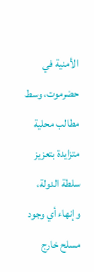الأمنية في حضرموت، وسط مطالب محلية متزايدة بتعزيز سلطة الدولة، وإنهاء أي وجود مسلح خارج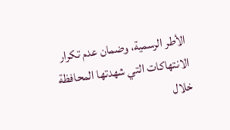الأطر الرسمية، وضمان عدم تكرار الانتهاكات التي شهدتها المحافظة خلال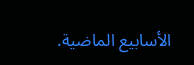الأسابيع الماضية.